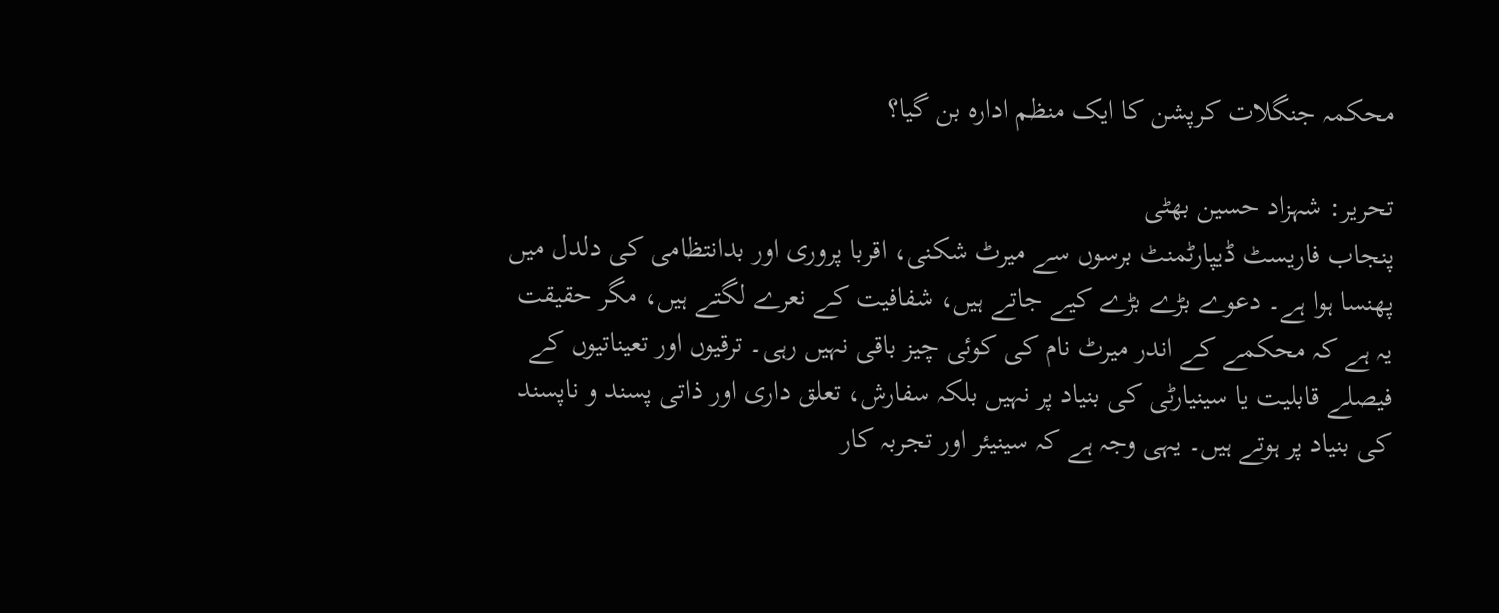محکمہ جنگلات کرپشن کا ایک منظم ادارہ بن گیا؟

تحریر: شہزاد حسین بھٹی
پنجاب فاریسٹ ڈیپارٹمنٹ برسوں سے میرٹ شکنی، اقربا پروری اور بدانتظامی کی دلدل میں پھنسا ہوا ہے۔ دعوے بڑے بڑے کیے جاتے ہیں، شفافیت کے نعرے لگتے ہیں، مگر حقیقت یہ ہے کہ محکمے کے اندر میرٹ نام کی کوئی چیز باقی نہیں رہی۔ ترقیوں اور تعیناتیوں کے فیصلے قابلیت یا سینیارٹی کی بنیاد پر نہیں بلکہ سفارش، تعلق داری اور ذاتی پسند و ناپسند کی بنیاد پر ہوتے ہیں۔ یہی وجہ ہے کہ سینیئر اور تجربہ کار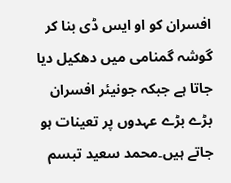افسران کو او ایس ڈی بنا کر گوشہ گمنامی میں دھکیل دیا جاتا ہے جبکہ جونیئر افسران بڑے بڑے عہدوں پر تعینات ہو جاتے ہیں۔محمد سعید تبسم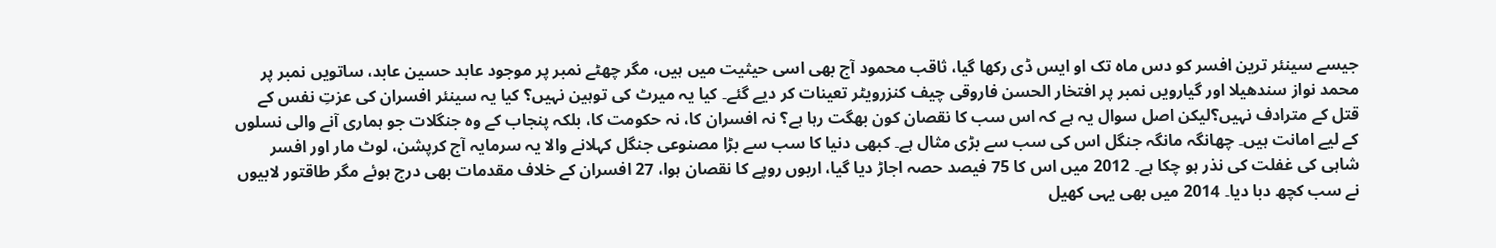جیسے سینئر ترین افسر کو دس ماہ تک او ایس ڈی رکھا گیا، ثاقب محمود آج بھی اسی حیثیت میں ہیں، مگر چھٹے نمبر پر موجود عابد حسین عابد، ساتویں نمبر پر محمد نواز سندھیلا اور گیارویں نمبر پر افتخار الحسن فاروقی چیف کنزرویٹر تعینات کر دیے گئے۔ کیا یہ میرٹ کی توہین نہیں؟ کیا یہ سینئر افسران کی عزتِ نفس کے قتل کے مترادف نہیں؟لیکن اصل سوال یہ ہے کہ اس سب کا نقصان کون بھگت رہا ہے؟ نہ افسران کا، نہ حکومت کا، بلکہ پنجاب کے وہ جنگلات جو ہماری آنے والی نسلوں کے لیے امانت ہیں۔ چھانگہ مانگہ جنگل اس کی سب سے بڑی مثال ہے۔ کبھی دنیا کا سب سے بڑا مصنوعی جنگل کہلانے والا یہ سرمایہ آج کرپشن، لوٹ مار اور افسر شاہی کی غفلت کی نذر ہو چکا ہے۔ 2012 میں اس کا 75 فیصد حصہ اجاڑ دیا گیا، اربوں روپے کا نقصان ہوا، 27 افسران کے خلاف مقدمات بھی درج ہوئے مگر طاقتور لابیوں نے سب کچھ دبا دیا۔ 2014 میں بھی یہی کھیل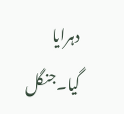دہرایا گیا۔جنگل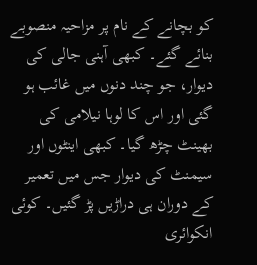کو بچانے کے نام پر مزاحیہ منصوبے بنائے گئے۔ کبھی آہنی جالی کی دیوار، جو چند دنوں میں غائب ہو گئی اور اس کا لوہا نیلامی کی بھینٹ چڑھ گیا۔ کبھی اینٹوں اور سیمنٹ کی دیوار جس میں تعمیر کے دوران ہی دراڑیں پڑ گئیں۔ کوئی انکوائری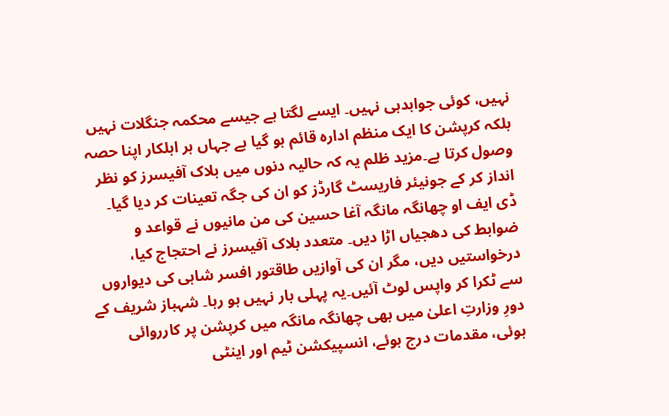نہیں، کوئی جوابدہی نہیں۔ ایسے لگتا ہے جیسے محکمہ جنگلات نہیں بلکہ کرپشن کا ایک منظم ادارہ قائم ہو گیا ہے جہاں ہر اہلکار اپنا حصہ وصول کرتا ہے۔مزید ظلم یہ کہ حالیہ دنوں میں بلاک آفیسرز کو نظر انداز کر کے جونیئر فاریسٹ گارڈز کو ان کی جگہ تعینات کر دیا گیا۔ ڈی ایف او چھانگہ مانگہ آغا حسین کی من مانیوں نے قواعد و ضوابط کی دھجیاں اڑا دیں۔ متعدد بلاک آفیسرز نے احتجاج کیا، درخواستیں دیں، مگر ان کی آوازیں طاقتور افسر شاہی کی دیواروں سے ٹکرا کر واپس لوٹ آئیں۔یہ پہلی بار نہیں ہو رہا۔ شہباز شریف کے دورِ وزارتِ اعلیٰ میں بھی چھانگہ مانگہ میں کرپشن پر کارروائی ہوئی، مقدمات درج ہوئے، انسپیکشن ٹیم اور اینٹی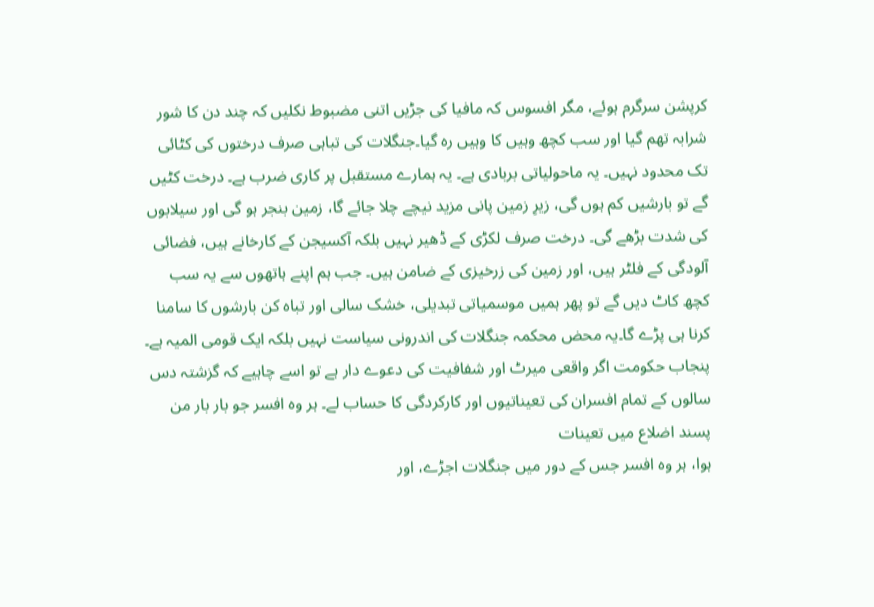کرپشن سرگرم ہوئے، مگر افسوس کہ مافیا کی جڑیں اتنی مضبوط نکلیں کہ چند دن کا شور شرابہ تھم گیا اور سب کچھ وہیں کا وہیں رہ گیا۔جنگلات کی تباہی صرف درختوں کی کٹائی تک محدود نہیں۔ یہ ماحولیاتی بربادی ہے۔ یہ ہمارے مستقبل پر کاری ضرب ہے۔ درخت کٹیں گے تو بارشیں کم ہوں گی، زیرِ زمین پانی مزید نیچے چلا جائے گا، زمین بنجر ہو گی اور سیلابوں کی شدت بڑھے گی۔ درخت صرف لکڑی کے ڈھیر نہیں بلکہ آکسیجن کے کارخانے ہیں، فضائی آلودگی کے فلٹر ہیں، اور زمین کی زرخیزی کے ضامن ہیں۔ جب ہم اپنے ہاتھوں سے یہ سب کچھ کاٹ دیں گے تو پھر ہمیں موسمیاتی تبدیلی، خشک سالی اور تباہ کن بارشوں کا سامنا کرنا ہی پڑے گا۔یہ محض محکمہ جنگلات کی اندرونی سیاست نہیں بلکہ ایک قومی المیہ ہے۔ پنجاب حکومت اگر واقعی میرٹ اور شفافیت کی دعوے دار ہے تو اسے چاہیے کہ گزشتہ دس سالوں کے تمام افسران کی تعیناتیوں اور کارکردگی کا حساب لے۔ ہر وہ افسر جو بار بار من پسند اضلاع میں تعینات
ہوا، ہر وہ افسر جس کے دور میں جنگلات اجڑے، اور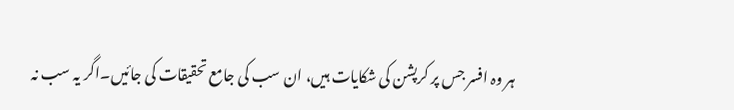ہر وہ افسر جس پر کرپشن کی شکایات ہیں، ان سب کی جامع تحقیقات کی جائیں۔اگر یہ سب نہ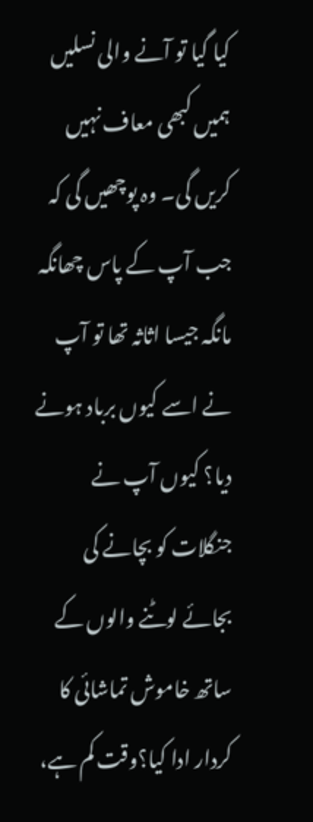کیا گیا تو آنے والی نسلیں ہمیں کبھی معاف نہیں کریں گی۔ وہ پوچھیں گی کہ جب آپ کے پاس چھانگہ مانگہ جیسا اثاثہ تھا تو آپ نے اسے کیوں برباد ہونے دیا؟ کیوں آپ نے جنگلات کو بچانے کی بجائے لوٹنے والوں کے ساتھ خاموش تماشائی کا کردار ادا کیا؟وقت کم ہے،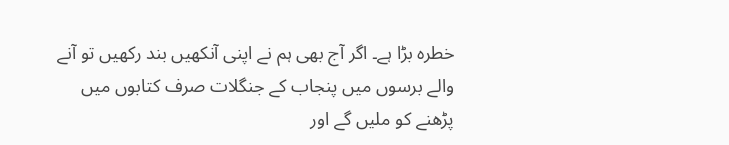خطرہ بڑا ہے۔ اگر آج بھی ہم نے اپنی آنکھیں بند رکھیں تو آنے والے برسوں میں پنجاب کے جنگلات صرف کتابوں میں پڑھنے کو ملیں گے اور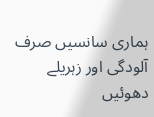ہماری سانسیں صرف آلودگی اور زہریلے دھوئیں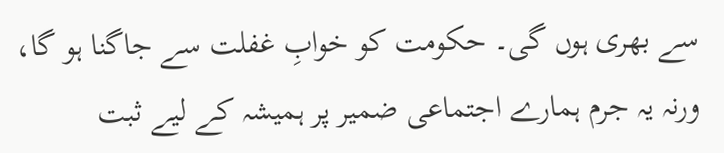سے بھری ہوں گی۔ حکومت کو خوابِ غفلت سے جاگنا ہو گا، ورنہ یہ جرم ہمارے اجتماعی ضمیر پر ہمیشہ کے لیے ثبت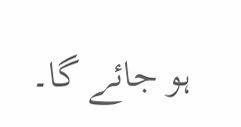ہو جائے گا۔